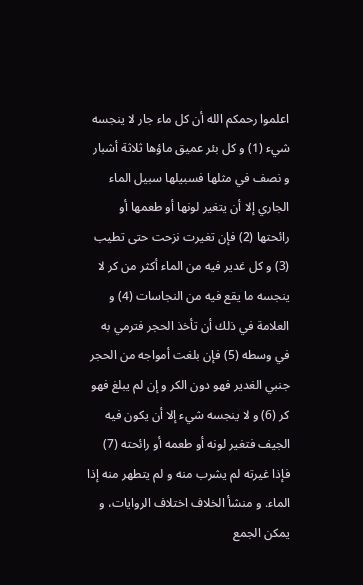اعلموا رحمكم الله أن كل ماء جار لا ينجسه شيء (1) و كل بئر عميق ماؤها ثلاثة أشبار و نصف في مثلها فسبيلها سبيل الماء الجاري إلا أن يتغير لونها أو طعمها أو رائحتها (2) فإن تغيرت نزحت حتى تطيب (3) و كل غدير فيه من الماء أكثر من كر لا ينجسه ما يقع فيه من النجاسات (4) و العلامة في ذلك أن تأخذ الحجر فترمي به في وسطه (5) فإن بلغت أمواجه من الحجر جنبي الغدير فهو دون الكر و إن لم يبلغ فهو كر (6) و لا ينجسه شيء إلا أن يكون فيه الجيف فتغير لونه أو طعمه أو رائحته (7) فإذا غيرته لم يشرب منه و لم يتطهر منه إذا الماء. و منشأ الخلاف اختلاف الروايات، و يمكن الجمع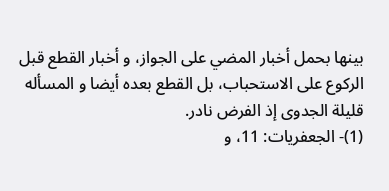بينها بحمل أخبار المضي على الجواز، و أخبار القطع قبل الركوع على الاستحباب، بل القطع بعده أيضا و المسأله قليلة الجدوى إذ الفرض نادر.
(1)- الجعفريات: 11، و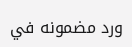ورد مضمونه في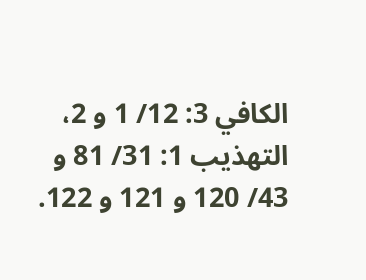الكافي 3: 12/ 1 و 2، التهذيب 1: 31/ 81 و 43/ 120 و 121 و 122.